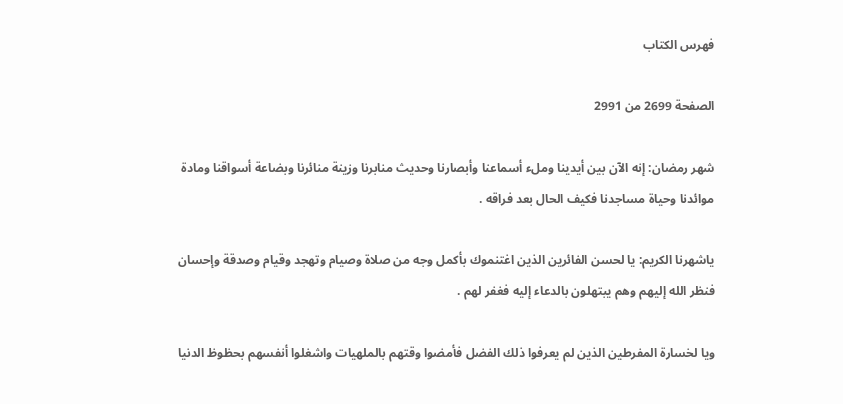فهرس الكتاب

الصفحة 2699 من 2991

شهر رمضان: إنه الآن بين أيدينا وملء أسماعنا وأبصارنا وحديث منابرنا وزينة منائرنا وبضاعة أسواقنا ومادة موائدنا وحياة مساجدنا فكيف الحال بعد فراقه .

ياشهرنا الكريم: يا لحسن الفائرين الذين اغتنموك بأكمل وجه من صلاة وصيام وتهجد وقيام وصدقة وإحسان فنظر الله إليهم وهم يبتهلون بالدعاء إليه فغفر لهم .

ويا لخسارة المفرطين الذين لم يعرفوا ذلك الفضل فأمضوا وقتهم بالملهيات واشغلوا أنفسهم بحظوظ الدنيا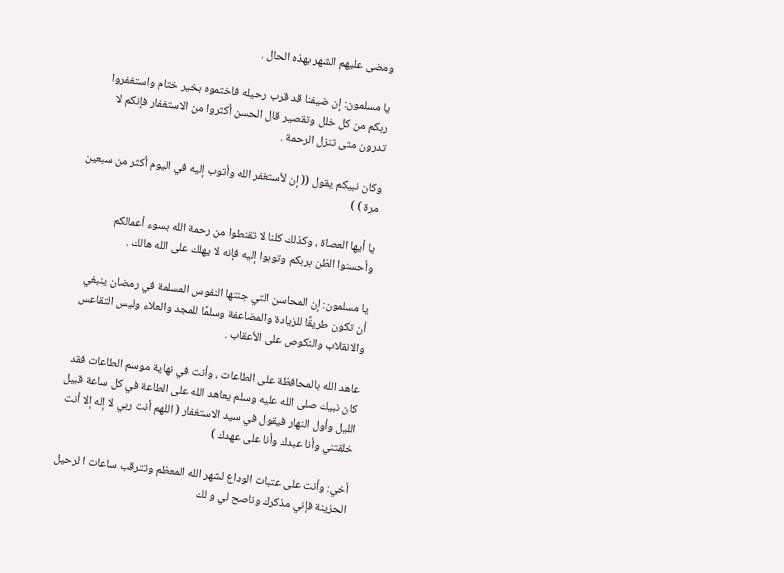ومضى عليهم الشهر بهذه الحال .

يا مسلمون: إن ضيفنا قد قرب رحيله فاختموه بخير ختام واستغفروا ربكم من كل خلل وتقصير قال الحسن أكثروا من الاستغفار فإنكم لا تدرون متى تنزل الرحمة .

وكان نبيكم يقول (( إن لأستغفر الله وأتوب إليه في اليوم أكثر من سبعين مرة ) )

يا أيها العصاة ، وكذلك كلنا لا تقنطوا من رحمة الله بسوء أعمالكم وأحسنوا الظن بربكم وتوبوا إليه فإنه لا يهلك على الله هالك .

يا مسلمون: إن المحاسن التي جنتها النفوس المسلمة في رمضان ينبغي أن تكون طريقًا للزيادة والمضاعفة وسلمًا للمجد والعلاء وليس التقاعس والانقلاب والنكوص على الأعقاب .

عاهد الله بالمحافظة على الطاعات ، وأنت في نهاية موسم الطاعات فقد كان نبيك صلى الله عليه وسلم يعاهد الله على الطاعة في كل ساعة قبيل الليل وأول النهار فيقول في سيد الاستغفار ( اللهم أنت ربي لا إله إلا أنت خلقتني وأنا عبدك وأنا على عهدك )

أخي: وأنت على عتبات الوداع لشهر الله المعظم وتترقب ساعات ا لرحيل الحزينة فإني مذكرك وناصح لي و لك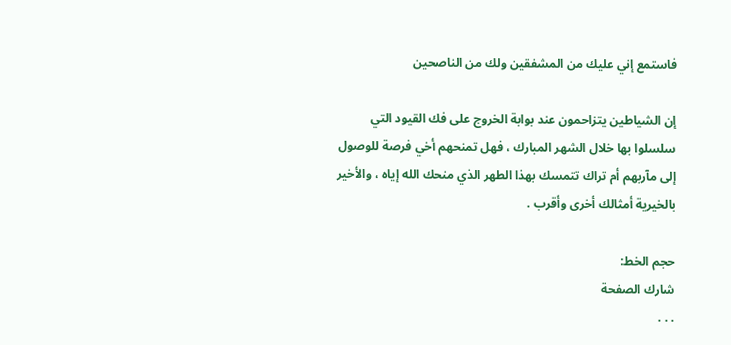فاستمع إني عليك من المشفقين ولك من الناصحين

إن الشياطين يتزاحمون عند بوابة الخروج على فك القيود التي سلسلوا بها خلال الشهر المبارك ، فهل تمنحهم أخي فرصة للوصول إلى مآربهم أم تراك تتمسك بهذا الطهر الذي منحك الله إياه ، والأخير بالخيرية أمثالك أخرى وأقرب .

حجم الخط:
شارك الصفحة
. . .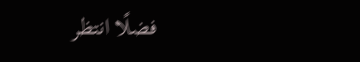فضلًا انتظر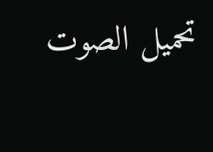تحميل الصوت